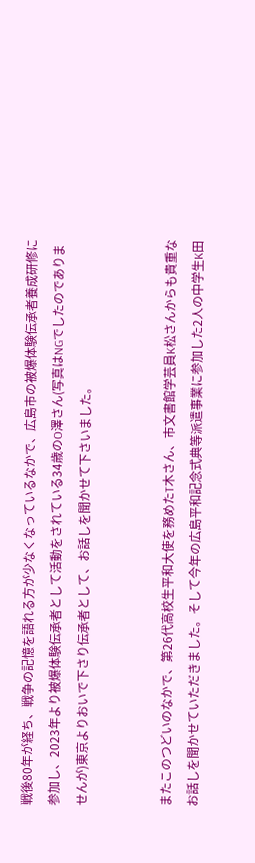戦後80年が経ち、戦争の記憶を語れる方が少なくなっているなかで、広島市の被爆体験伝承者養成研修に参加し、2023年より被爆体験伝承者として活動をされている34歳のO澤さん(写真はNGでしたのでありませんが)東京よりおいで下さり伝承者として、お話しを聞かせて下さいました。


またこのつどいのなかで、第26代高校生平和大使を務めたT木さん、市文書館学芸員K松さんからも貴重なお話しを聞かせていただきました。そして今年の広島平和記念式典等派遣事業に参加した2人の中学生K田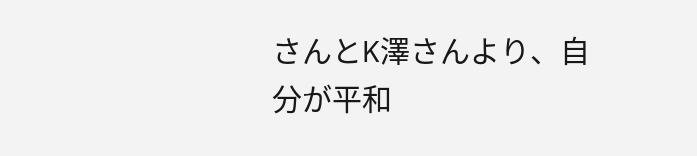さんとK澤さんより、自分が平和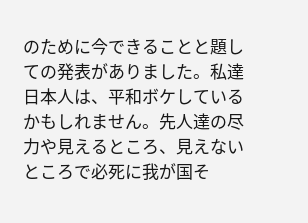のために今できることと題しての発表がありました。私達日本人は、平和ボケしているかもしれません。先人達の尽力や見えるところ、見えないところで必死に我が国そ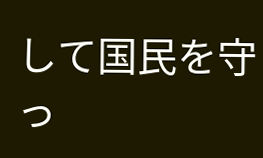して国民を守っ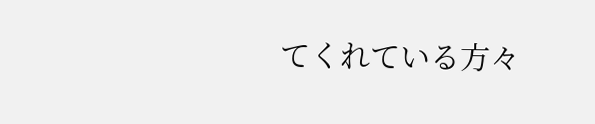てくれている方々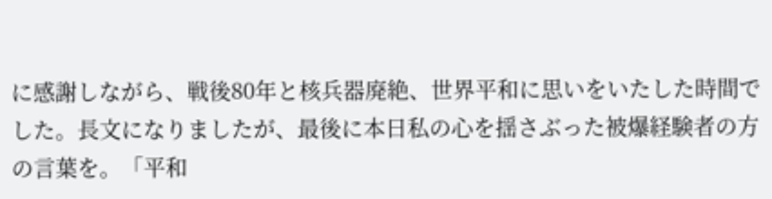に感謝しながら、戦後80年と核兵器廃絶、世界平和に思いをいたした時間でした。長文になりましたが、最後に本日私の心を揺さぶった被爆経験者の方の言葉を。「平和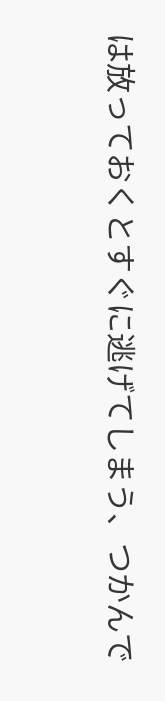は放っておくとすぐに逃げてしまう、つかんで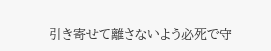引き寄せて離さないよう必死で守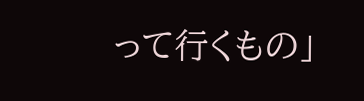って行くもの」